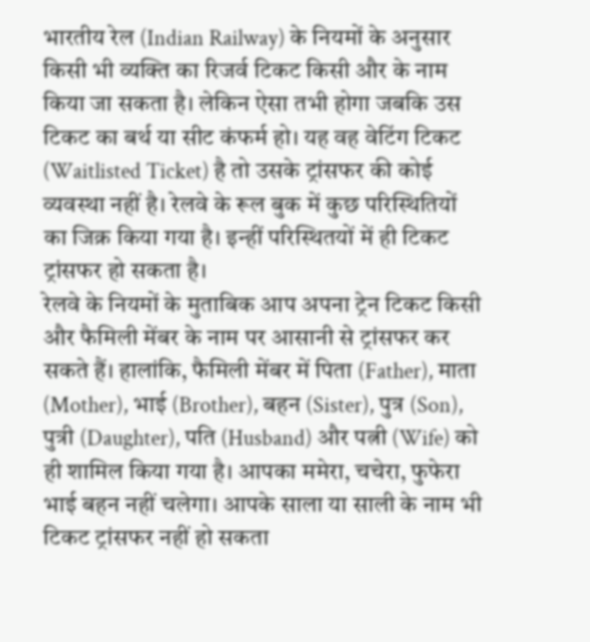भारतीय रेल (Indian Railway) के नियमों के अनुसार किसी भी व्यक्ति का रिजर्व टिकट किसी और के नाम किया जा सकता है। लेकिन ऐसा तभी होगा जबकि उस टिकट का बर्थ या सीट कंफर्म हो। यह वह वेटिंग टिकट (Waitlisted Ticket) है तो उसके ट्रांसफर की कोई व्यवस्था नहीं है। रेलवे के रूल बुक में कुछ परिस्थितियों का जिक्र किया गया है। इन्हीं परिस्थितयों में ही टिकट ट्रांसफर हो सकता है।
रेलवे के नियमों के मुताबिक आप अपना ट्रेन टिकट किसी और फैमिली मेंबर के नाम पर आसानी से ट्रांसफर कर सकते हैं। हालांकि, फैमिली मेंबर में पिता (Father), माता (Mother), भाई (Brother), बहन (Sister), पुत्र (Son), पुत्री (Daughter), पति (Husband) और पत्नी (Wife) को ही शामिल किया गया है। आपका ममेरा, चचेरा, फुफेरा भाई बहन नहीं चलेगा। आपके साला या साली के नाम भी टिकट ट्रांसफर नहीं हो सकता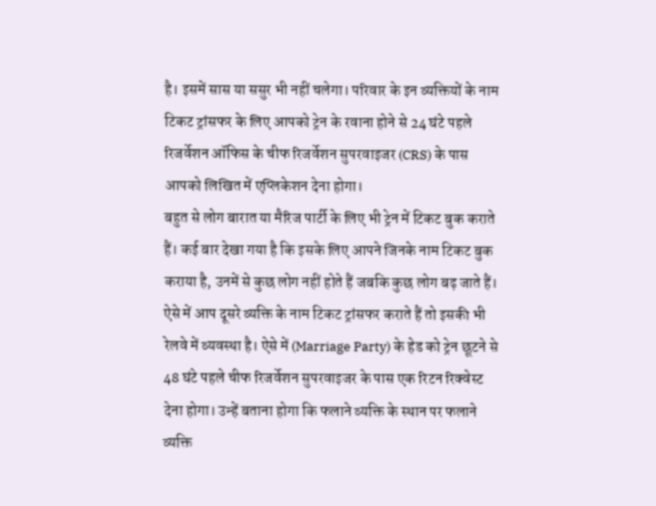है। इसमें सास या ससुर भी नहीं चलेगा। परिवार के इन व्यक्तियों के नाम टिकट ट्रांसफर के लिए आपको ट्रेन के रवाना होने से 24 घंटे पहले रिजर्वेशन ऑफिस के चीफ रिजर्वेशन सुपरवाइजर (CRS) के पास आपको लिखित में एप्लिकेशन देना होगा।
बहुत से लोग बारात या मैरिज पार्टी के लिए भी ट्रेन में टिकट बुक कराते हैं। कई बार देखा गया है कि इसके लिए आपने जिनके नाम टिकट बुक कराया है, उनमें से कुछ लोग नहीं होते हैं जबकि कुछ लोग बढ़ जाते हैं। ऐसे में आप दूसरे व्यक्ति के नाम टिकट ट्रांसफर कराते हैं तो इसकी भी रेलवे में व्यवस्था है। ऐसे में (Marriage Party) के हेड को ट्रेन छूटने से 48 घंटे पहले चीफ रिजर्वेशन सुपरवाइजर के पास एक रिटन रिक्वेस्ट देना होगा। उन्हें बताना होगा कि फलाने व्यक्ति के स्थान पर फलाने व्यक्ति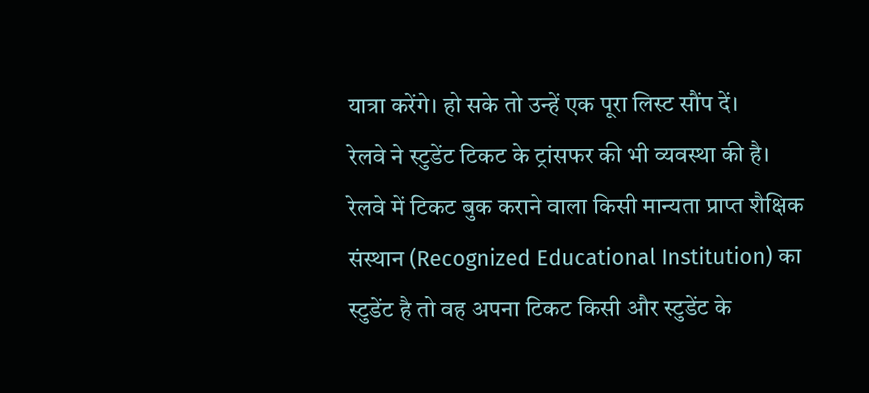यात्रा करेंगे। हो सके तो उन्हें एक पूरा लिस्ट सौंप दें।
रेलवे ने स्टुडेंट टिकट के ट्रांसफर की भी व्यवस्था की है। रेलवे में टिकट बुक कराने वाला किसी मान्यता प्राप्त शैक्षिक संस्थान (Recognized Educational Institution) का स्टुडेंट है तो वह अपना टिकट किसी और स्टुडेंट के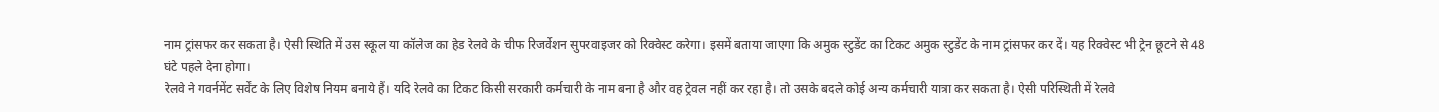नाम ट्रांसफर कर सकता है। ऐसी स्थिति में उस स्कूल या कॉलेज का हेड रेलवे के चीफ रिजर्वेशन सुपरवाइजर को रिक्वेस्ट करेगा। इसमें बताया जाएगा कि अमुक स्टुडेंट का टिकट अमुक स्टुडेंट के नाम ट्रांसफर कर दें। यह रिक्वेस्ट भी ट्रेन छूटने से 48 घंटे पहले देना होगा।
रेलवे ने गवर्नमेंट सर्वेंट के लिए विशेष नियम बनाये हैं। यदि रेलवे का टिकट किसी सरकारी कर्मचारी के नाम बना है और वह ट्रेवल नहीं कर रहा है। तो उसके बदले कोई अन्य कर्मचारी यात्रा कर सकता है। ऐसी परिस्थिती में रेलवे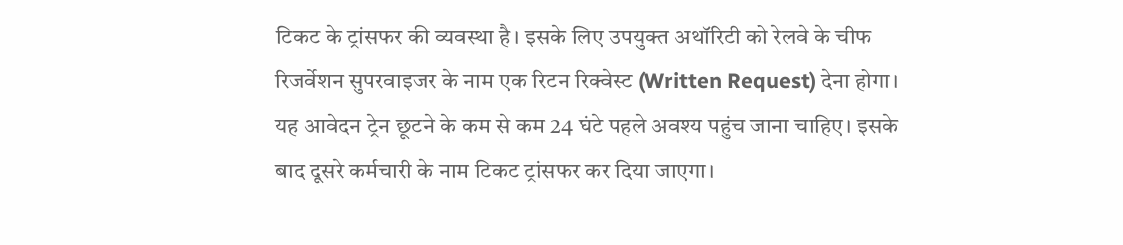टिकट के ट्रांसफर की व्यवस्था है। इसके लिए उपयुक्त अथॉरिटी को रेलवे के चीफ रिजर्वेशन सुपरवाइजर के नाम एक रिटन रिक्वेस्ट (Written Request) देना होगा। यह आवेदन ट्रेन छूटने के कम से कम 24 घंटे पहले अवश्य पहुंच जाना चाहिए। इसके बाद दूसरे कर्मचारी के नाम टिकट ट्रांसफर कर दिया जाएगा।